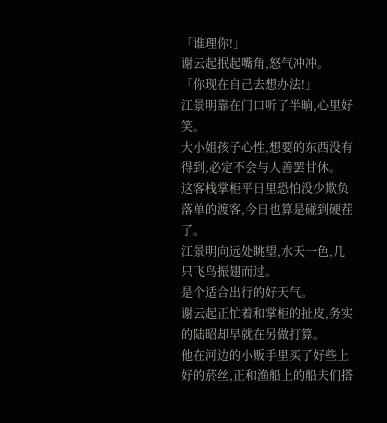「谁理你!」
谢云起抿起嘴角,怒气冲冲。
「你现在自己去想办法!」
江景明靠在门口听了半晌,心里好笑。
大小姐孩子心性,想要的东西没有得到,必定不会与人善罢甘休。
这客栈掌柜平日里恐怕没少欺负落单的渡客,今日也算是碰到硬茬了。
江景明向远处眺望,水天一色,几只飞鸟振翅而过。
是个适合出行的好天气。
谢云起正忙着和掌柜的扯皮,务实的陆昭却早就在另做打算。
他在河边的小贩手里买了好些上好的菸丝,正和渔船上的船夫们搭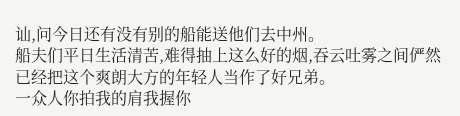讪,问今日还有没有别的船能送他们去中州。
船夫们平日生活清苦,难得抽上这么好的烟,吞云吐雾之间俨然已经把这个爽朗大方的年轻人当作了好兄弟。
一众人你拍我的肩我握你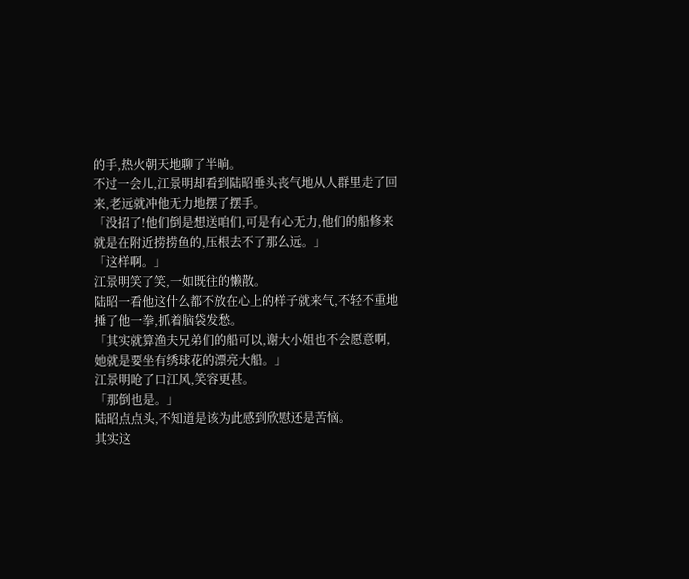的手,热火朝天地聊了半晌。
不过一会儿,江景明却看到陆昭垂头丧气地从人群里走了回来,老远就冲他无力地摆了摆手。
「没招了!他们倒是想送咱们,可是有心无力,他们的船修来就是在附近捞捞鱼的,压根去不了那么远。」
「这样啊。」
江景明笑了笑,一如既往的懒散。
陆昭一看他这什么都不放在心上的样子就来气,不轻不重地捶了他一拳,抓着脑袋发愁。
「其实就算渔夫兄弟们的船可以,谢大小姐也不会愿意啊,她就是要坐有绣球花的漂亮大船。」
江景明呛了口江风,笑容更甚。
「那倒也是。」
陆昭点点头,不知道是该为此感到欣慰还是苦恼。
其实这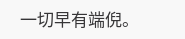一切早有端倪。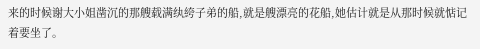来的时候谢大小姐凿沉的那艘载满纨絝子弟的船,就是艘漂亮的花船,她估计就是从那时候就惦记着要坐了。